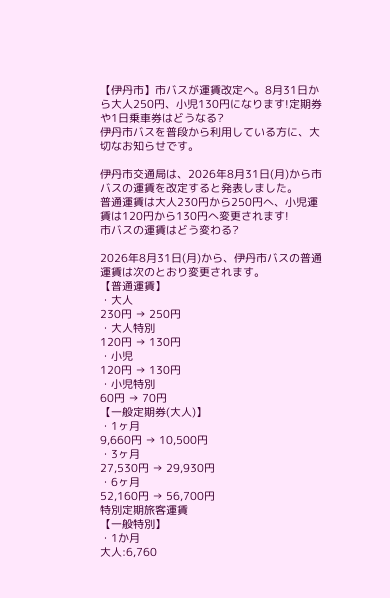【伊丹市】市バスが運賃改定へ。8月31日から大人250円、小児130円になります!定期券や1日乗車券はどうなる?
伊丹市バスを普段から利用している方に、大切なお知らせです。

伊丹市交通局は、2026年8月31日(月)から市バスの運賃を改定すると発表しました。
普通運賃は大人230円から250円へ、小児運賃は120円から130円へ変更されます!
市バスの運賃はどう変わる?

2026年8月31日(月)から、伊丹市バスの普通運賃は次のとおり変更されます。
【普通運賃】
・大人
230円 → 250円
・大人特別
120円 → 130円
・小児
120円 → 130円
・小児特別
60円 → 70円
【一般定期券(大人)】
・1ヶ月
9,660円 → 10,500円
・3ヶ月
27,530円 → 29,930円
・6ヶ月
52,160円 → 56,700円
特別定期旅客運賃
【一般特別】
・1か月
大人:6,760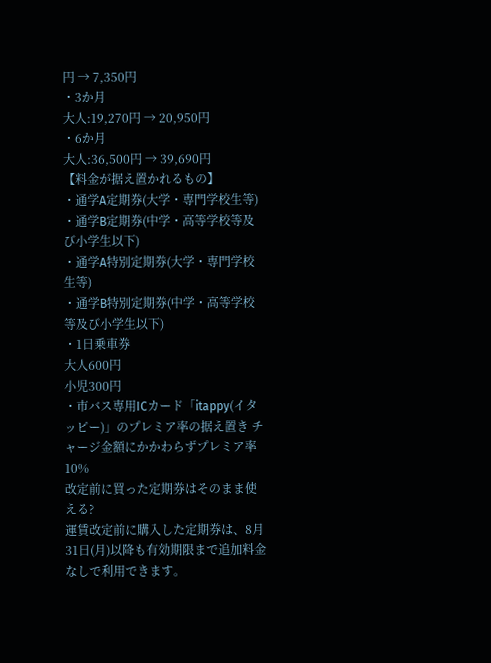円 → 7,350円
・3か月
大人:19,270円 → 20,950円
・6か月
大人:36,500円 → 39,690円
【料金が据え置かれるもの】
・通学A定期券(大学・専門学校生等)
・通学B定期券(中学・高等学校等及び小学生以下)
・通学A特別定期券(大学・専門学校生等)
・通学B特別定期券(中学・高等学校等及び小学生以下)
・1日乗車券
大人600円
小児300円
・市バス専用ICカード「itappy(イタッピー)」のプレミア率の据え置き チャージ金額にかかわらずプレミア率10%
改定前に買った定期券はそのまま使える?
運賃改定前に購入した定期券は、8月31日(月)以降も有効期限まで追加料金なしで利用できます。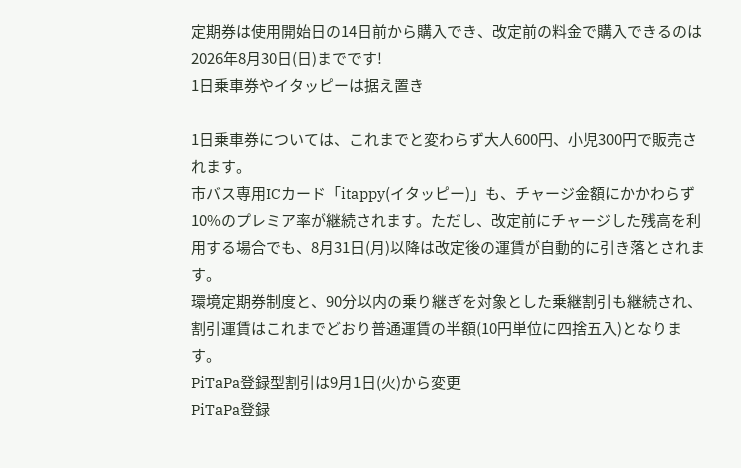定期券は使用開始日の14日前から購入でき、改定前の料金で購入できるのは2026年8月30日(日)までです!
1日乗車券やイタッピーは据え置き

1日乗車券については、これまでと変わらず大人600円、小児300円で販売されます。
市バス専用ICカード「itappy(イタッピー)」も、チャージ金額にかかわらず10%のプレミア率が継続されます。ただし、改定前にチャージした残高を利用する場合でも、8月31日(月)以降は改定後の運賃が自動的に引き落とされます。
環境定期券制度と、90分以内の乗り継ぎを対象とした乗継割引も継続され、割引運賃はこれまでどおり普通運賃の半額(10円単位に四捨五入)となります。
PiTaPa登録型割引は9月1日(火)から変更
PiTaPa登録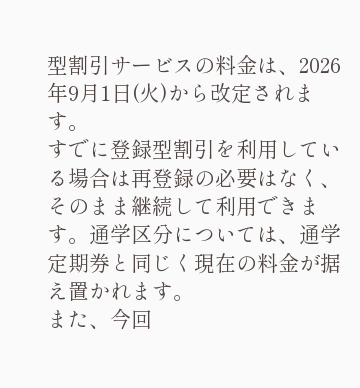型割引サービスの料金は、2026年9月1日(火)から改定されます。
すでに登録型割引を利用している場合は再登録の必要はなく、そのまま継続して利用できます。通学区分については、通学定期券と同じく現在の料金が据え置かれます。
また、今回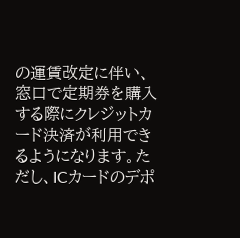の運賃改定に伴い、窓口で定期券を購入する際にクレジットカード決済が利用できるようになります。ただし、ICカードのデポ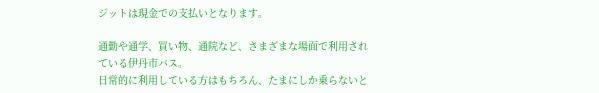ジットは現金での支払いとなります。

通勤や通学、買い物、通院など、さまざまな場面で利用されている伊丹市バス。
日常的に利用している方はもちろん、たまにしか乗らないと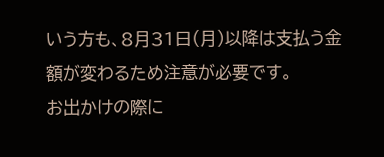いう方も、8月31日(月)以降は支払う金額が変わるため注意が必要です。
お出かけの際に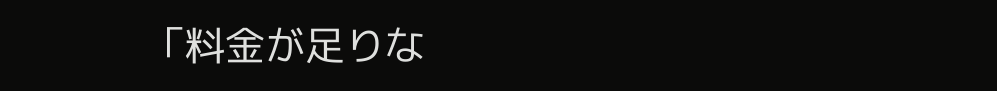「料金が足りな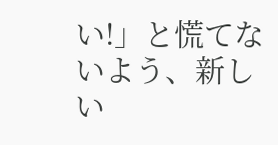い!」と慌てないよう、新しい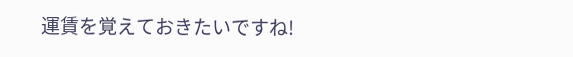運賃を覚えておきたいですね!